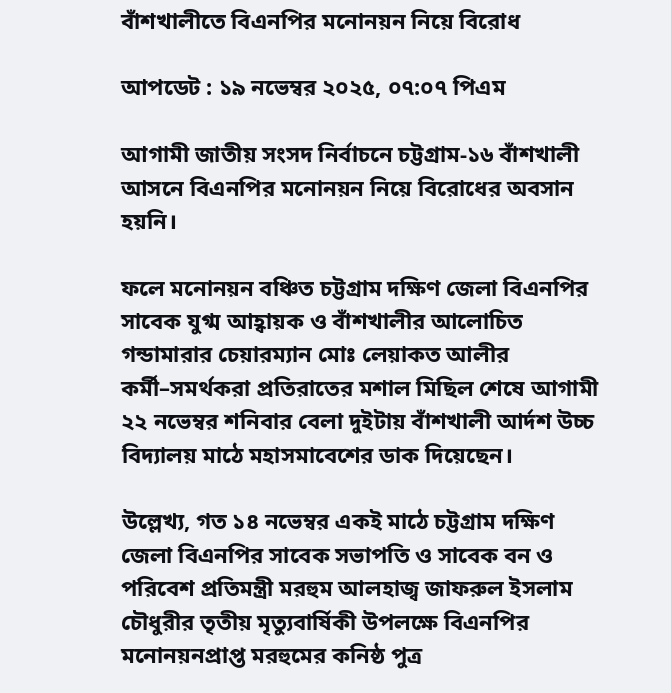বাঁশখালীতে বিএনপির মনোনয়ন নিয়ে বিরোধ

আপডেট : ১৯ নভেম্বর ২০২৫, ০৭:০৭ পিএম

আগামী জাতীয় সংসদ নির্বাচনে চট্টগ্রাম-১৬ বাঁশখালী আসনে বিএনপির মনোনয়ন নিয়ে বিরোধের অবসান হয়নি।

ফলে মনোনয়ন বঞ্চিত চট্টগ্রাম দক্ষিণ জেলা বিএনপির সাবেক যুগ্ম আহ্বায়ক ও বাঁশখালীর আলোচিত গন্ডামারার চেয়ারম্যান মোঃ লেয়াকত আলীর কর্মী–সমর্থকরা প্রতিরাতের মশাল মিছিল শেষে আগামী ২২ নভেম্বর শনিবার বেলা দুইটায় বাঁশখালী আর্দশ উচ্চ বিদ্যালয় মাঠে মহাসমাবেশের ডাক দিয়েছেন।

উল্লেখ্য, গত ১৪ নভেম্বর একই মাঠে চট্টগ্রাম দক্ষিণ জেলা বিএনপির সাবেক সভাপতি ও সাবেক বন ও পরিবেশ প্রতিমন্ত্রী মরহুম আলহাজ্ব জাফরুল ইসলাম চৌধুরীর তৃতীয় মৃত্যুবার্ষিকী উপলক্ষে বিএনপির মনোনয়নপ্রাপ্ত মরহুমের কনিষ্ঠ পুত্র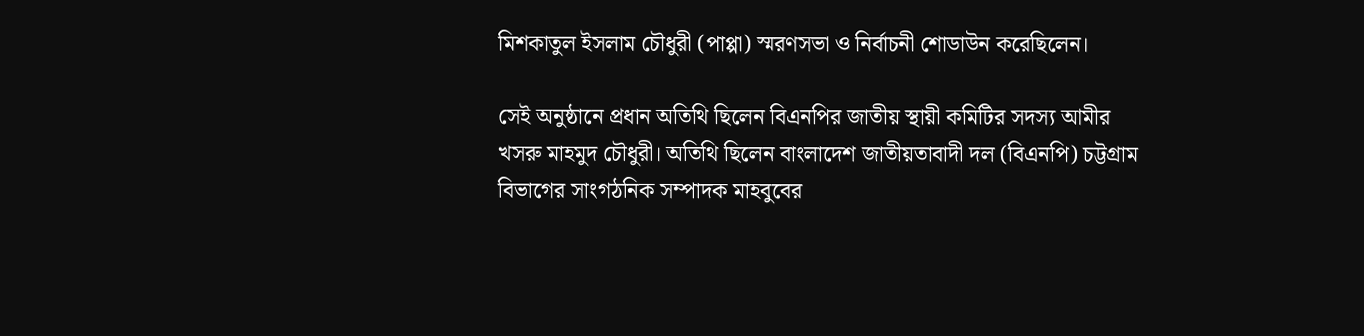মিশকাতুল ইসলাম চৌধুরী (পাপ্পা) স্মরণসভা ও নির্বাচনী শোডাউন করেছিলেন।

সেই অনুষ্ঠানে প্রধান অতিথি ছিলেন বিএনপির জাতীয় স্থায়ী কমিটির সদস্য আমীর খসরু মাহমুদ চৌধুরী। অতিথি ছিলেন বাংলাদেশ জাতীয়তাবাদী দল (বিএনপি) চট্টগ্রাম বিভাগের সাংগঠনিক সম্পাদক মাহবুবের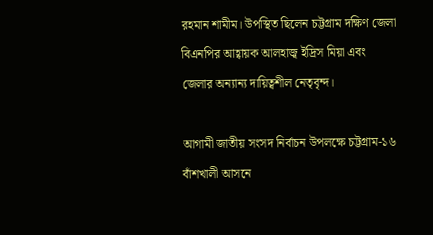রহমান শামীম। উপস্থিত ছিলেন চট্টগ্রাম দক্ষিণ জেলা বিএনপির আহ্বায়ক আলহাজ্ব ইদ্রিস মিয়া এবং জেলার অন্যান্য দায়িত্বশীল নেতৃবৃন্দ।

আগামী জাতীয় সংসদ নির্বাচন উপলক্ষে চট্টগ্রাম-১৬ বাঁশখালী আসনে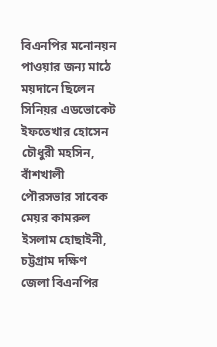বিএনপির মনোনয়ন পাওয়ার জন্য মাঠে ময়দানে ছিলেন সিনিয়র এডভোকেট ইফতেখার হোসেন চৌধুরী মহসিন, বাঁশখালী পৌরসভার সাবেক মেয়র কামরুল ইসলাম হোছাইনী, চট্টগ্রাম দক্ষিণ জেলা বিএনপির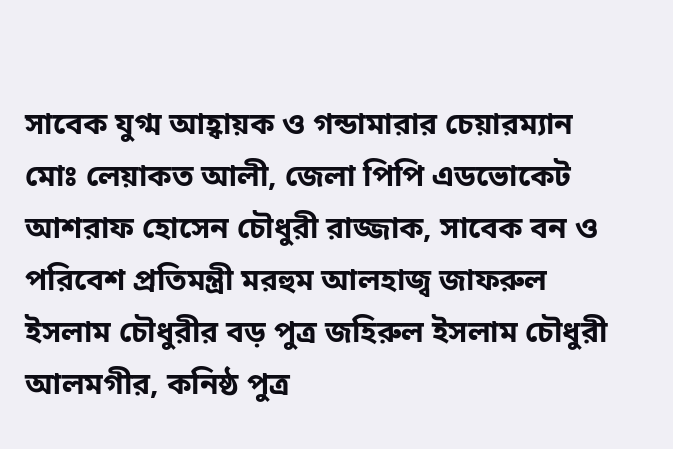সাবেক যুগ্ম আহ্বায়ক ও গন্ডামারার চেয়ারম্যান মোঃ লেয়াকত আলী, জেলা পিপি এডভোকেট আশরাফ হোসেন চৌধুরী রাজ্জাক, সাবেক বন ও পরিবেশ প্রতিমন্ত্রী মরহুম আলহাজ্ব জাফরুল ইসলাম চৌধুরীর বড় পুত্র জহিরুল ইসলাম চৌধুরী আলমগীর, কনিষ্ঠ পুত্র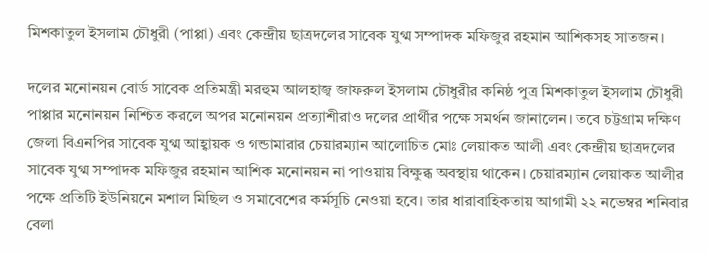মিশকাতুল ইসলাম চৌধুরী (পাপ্পা) এবং কেন্দ্রীয় ছাত্রদলের সাবেক যুগ্ম সম্পাদক মফিজুর রহমান আশিকসহ সাতজন।

দলের মনোনয়ন বোর্ড সাবেক প্রতিমন্ত্রী মরহুম আলহাজ্ব জাফরুল ইসলাম চৌধুরীর কনিষ্ঠ পুত্র মিশকাতুল ইসলাম চৌধুরী পাপ্পার মনোনয়ন নিশ্চিত করলে অপর মনোনয়ন প্রত্যাশীরাও দলের প্রার্থীর পক্ষে সমর্থন জানালেন। তবে চট্টগ্রাম দক্ষিণ জেলা বিএনপির সাবেক যুগ্ম আহ্বায়ক ও গন্ডামারার চেয়ারম্যান আলোচিত মোঃ লেয়াকত আলী এবং কেন্দ্রীয় ছাত্রদলের সাবেক যুগ্ম সম্পাদক মফিজুর রহমান আশিক মনোনয়ন না পাওয়ায় বিক্ষুব্ধ অবস্থায় থাকেন। চেয়ারম্যান লেয়াকত আলীর পক্ষে প্রতিটি ইউনিয়নে মশাল মিছিল ও সমাবেশের কর্মসূচি নেওয়া হবে। তার ধারাবাহিকতায় আগামী ২২ নভেম্বর শনিবার বেলা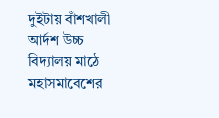দুইটায় বাঁশখালী আর্দশ উচ্চ বিদ্যালয় মাঠে মহাসমাবেশের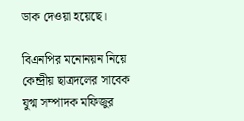ডাক দেওয়া হয়েছে।

বিএনপির মনোনয়ন নিয়ে কেন্দ্রীয় ছাত্রদলের সাবেক যুগ্ম সম্পাদক মফিজুর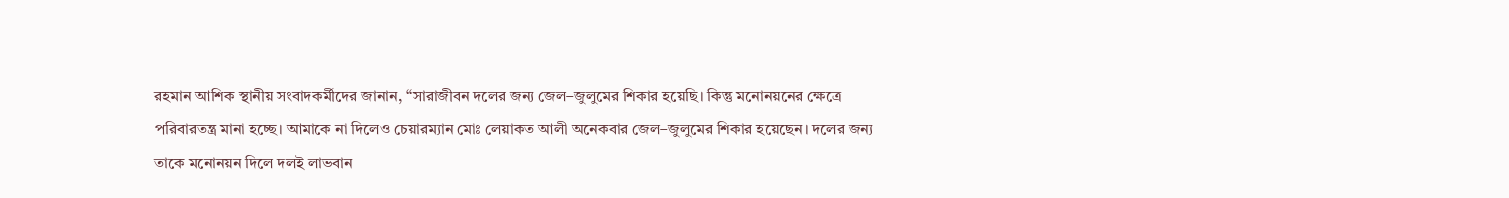রহমান আশিক স্থানীয় সংবাদকর্মীদের জানান, “সারাজীবন দলের জন্য জেল–জুলুমের শিকার হয়েছি। কিন্তু মনোনয়নের ক্ষেত্রে পরিবারতন্ত্র মানা হচ্ছে। আমাকে না দিলেও চেয়ারম্যান মোঃ লেয়াকত আলী অনেকবার জেল–জুলুমের শিকার হয়েছেন। দলের জন্য তাকে মনোনয়ন দিলে দলই লাভবান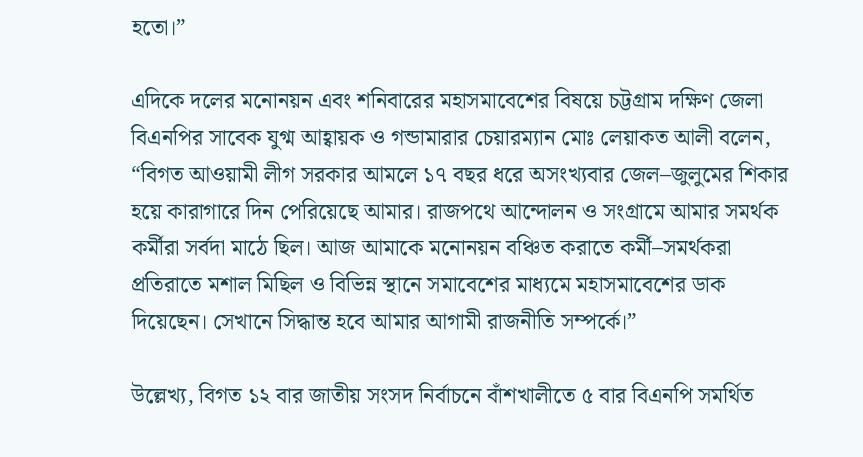হতো।”

এদিকে দলের মনোনয়ন এবং শনিবারের মহাসমাবেশের বিষয়ে চট্টগ্রাম দক্ষিণ জেলা বিএনপির সাবেক যুগ্ম আহ্বায়ক ও গন্ডামারার চেয়ারম্যান মোঃ লেয়াকত আলী বলেন, “বিগত আওয়ামী লীগ সরকার আমলে ১৭ বছর ধরে অসংখ্যবার জেল–জুলুমের শিকার হয়ে কারাগারে দিন পেরিয়েছে আমার। রাজপথে আন্দোলন ও সংগ্রামে আমার সমর্থক কর্মীরা সর্বদা মাঠে ছিল। আজ আমাকে মনোনয়ন বঞ্চিত করাতে কর্মী–সমর্থকরা প্রতিরাতে মশাল মিছিল ও বিভিন্ন স্থানে সমাবেশের মাধ্যমে মহাসমাবেশের ডাক দিয়েছেন। সেখানে সিদ্ধান্ত হবে আমার আগামী রাজনীতি সম্পর্কে।”

উল্লেখ্য, বিগত ১২ বার জাতীয় সংসদ নির্বাচনে বাঁশখালীতে ৫ বার বিএনপি সমর্থিত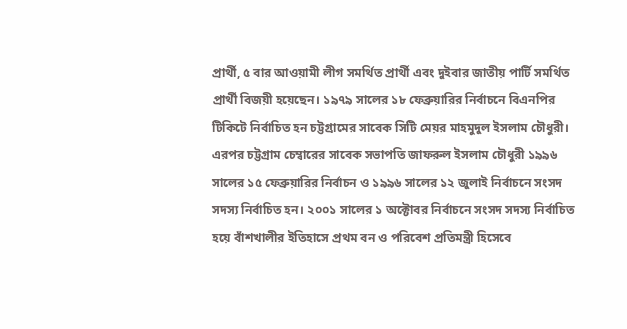প্রার্থী, ৫ বার আওয়ামী লীগ সমর্থিত প্রার্থী এবং দুইবার জাতীয় পার্টি সমর্থিত প্রার্থী বিজয়ী হয়েছেন। ১৯৭৯ সালের ১৮ ফেব্রুয়ারির নির্বাচনে বিএনপির টিকিটে নির্বাচিত হন চট্টগ্রামের সাবেক সিটি মেয়র মাহমুদুল ইসলাম চৌধুরী। এরপর চট্টগ্রাম চেম্বারের সাবেক সভাপতি জাফরুল ইসলাম চৌধুরী ১৯৯৬ সালের ১৫ ফেব্রুয়ারির নির্বাচন ও ১৯৯৬ সালের ১২ জুলাই নির্বাচনে সংসদ সদস্য নির্বাচিত হন। ২০০১ সালের ১ অক্টোবর নির্বাচনে সংসদ সদস্য নির্বাচিত হয়ে বাঁশখালীর ইতিহাসে প্রথম বন ও পরিবেশ প্রতিমন্ত্রী হিসেবে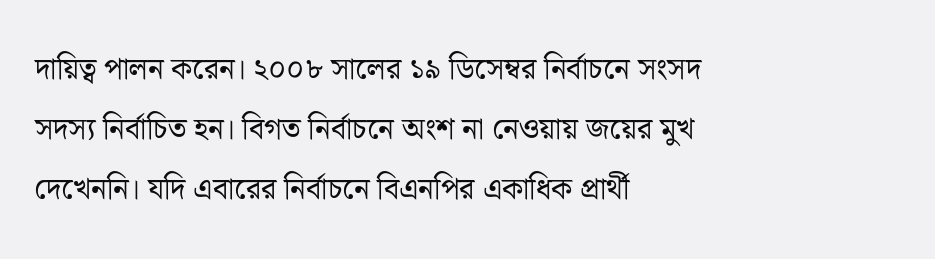দায়িত্ব পালন করেন। ২০০৮ সালের ১৯ ডিসেম্বর নির্বাচনে সংসদ সদস্য নির্বাচিত হন। বিগত নির্বাচনে অংশ না নেওয়ায় জয়ের মুখ দেখেননি। যদি এবারের নির্বাচনে বিএনপির একাধিক প্রার্থী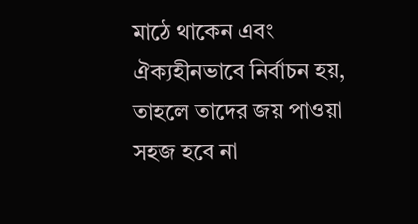মাঠে থাকেন এবং ঐক্যহীনভাবে নির্বাচন হয়, তাহলে তাদের জয় পাওয়া সহজ হবে না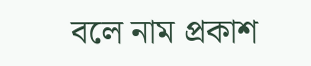বলে নাম প্রকাশ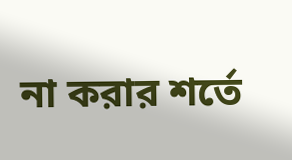না করার শর্তে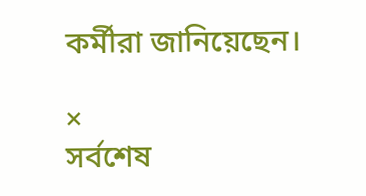কর্মীরা জানিয়েছেন।

×
সর্বশেষ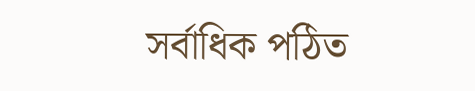সর্বাধিক পঠিত